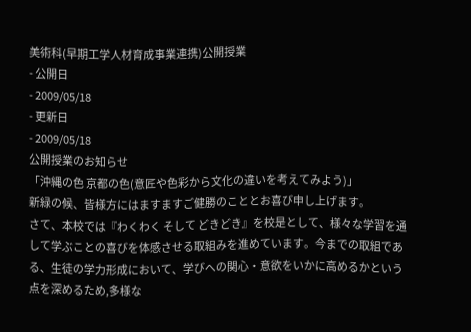美術科(早期工学人材育成事業連携)公開授業
- 公開日
- 2009/05/18
- 更新日
- 2009/05/18
公開授業のお知らせ
「沖縄の色 京都の色(意匠や色彩から文化の違いを考えてみよう)」
新緑の候、皆様方にはますますご健勝のこととお喜び申し上げます。
さて、本校では『わくわく そして どきどき』を校是として、様々な学習を通して学ぶことの喜びを体感させる取組みを進めています。今までの取組である、生徒の学力形成において、学びへの関心・意欲をいかに高めるかという点を深めるため,多様な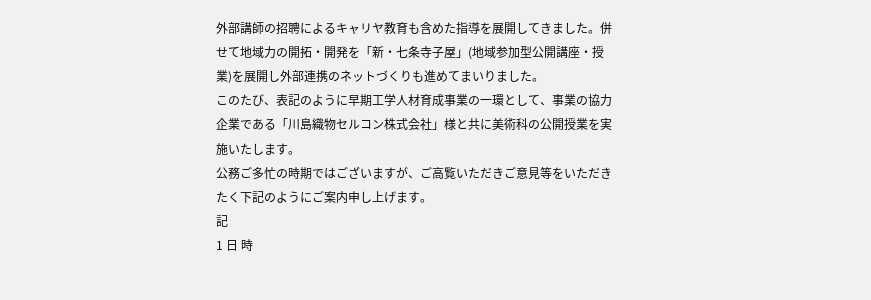外部講師の招聘によるキャリヤ教育も含めた指導を展開してきました。併せて地域力の開拓・開発を「新・七条寺子屋」(地域参加型公開講座・授業)を展開し外部連携のネットづくりも進めてまいりました。
このたび、表記のように早期工学人材育成事業の一環として、事業の協力企業である「川島織物セルコン株式会社」様と共に美術科の公開授業を実施いたします。
公務ご多忙の時期ではございますが、ご高覧いただきご意見等をいただきたく下記のようにご案内申し上げます。
記
1 日 時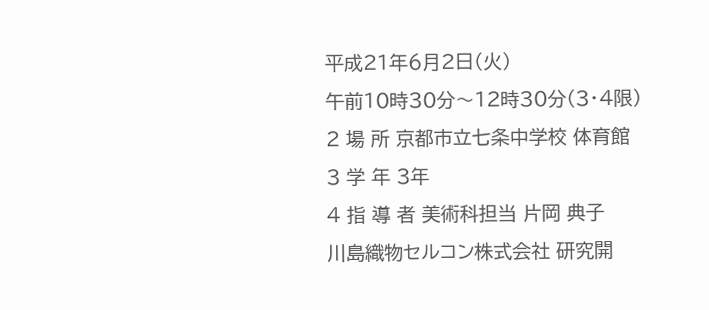平成21年6月2日(火)
午前10時30分〜12時30分(3・4限)
2 場 所 京都市立七条中学校 体育館
3 学 年 3年
4 指 導 者 美術科担当 片岡 典子
川島織物セルコン株式会社 研究開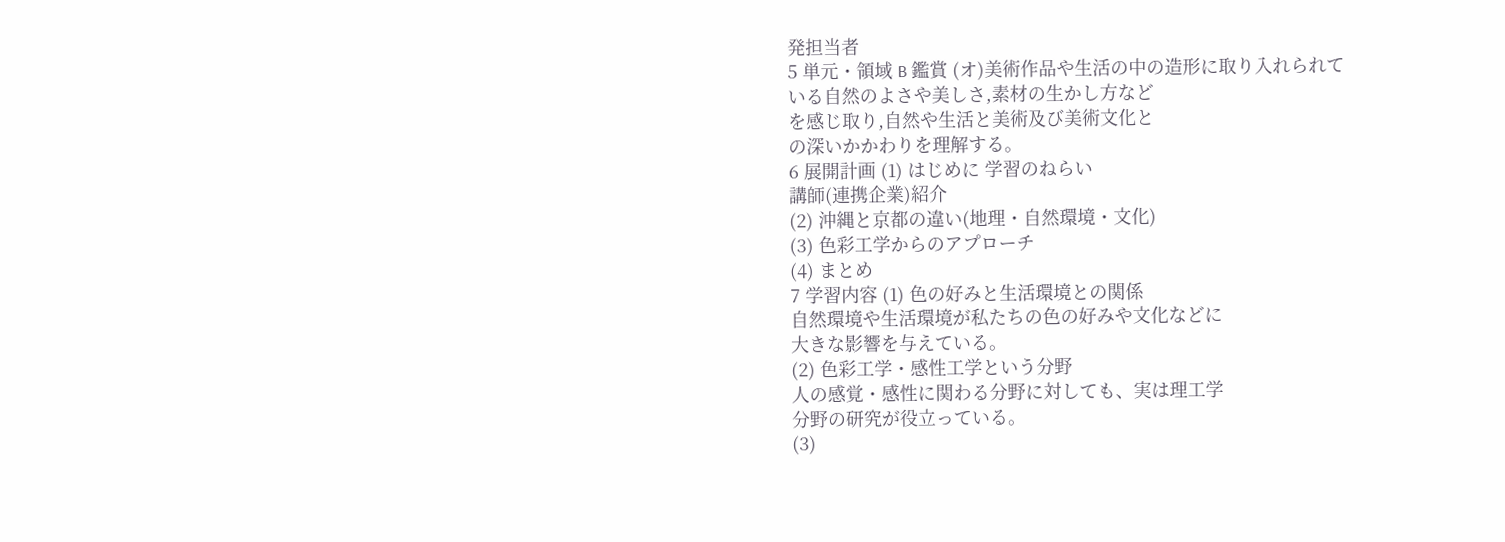発担当者
5 単元・領域 B 鑑賞 (オ)美術作品や生活の中の造形に取り入れられて
いる自然のよさや美しさ,素材の生かし方など
を感じ取り,自然や生活と美術及び美術文化と
の深いかかわりを理解する。
6 展開計画 (1) はじめに 学習のねらい
講師(連携企業)紹介
(2) 沖縄と京都の違い(地理・自然環境・文化)
(3) 色彩工学からのアプローチ
(4) まとめ
7 学習内容 (1) 色の好みと生活環境との関係
自然環境や生活環境が私たちの色の好みや文化などに
大きな影響を与えている。
(2) 色彩工学・感性工学という分野
人の感覚・感性に関わる分野に対しても、実は理工学
分野の研究が役立っている。
(3)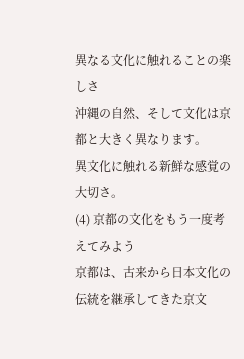異なる文化に触れることの楽しさ
沖縄の自然、そして文化は京都と大きく異なります。
異文化に触れる新鮮な感覚の大切さ。
(4) 京都の文化をもう一度考えてみよう
京都は、古来から日本文化の伝統を継承してきた京文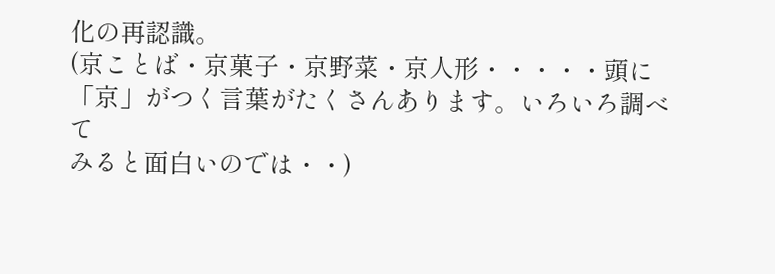化の再認識。
(京ことば・京菓子・京野菜・京人形・・・・・頭に
「京」がつく言葉がたくさんあります。いろいろ調べて
みると面白いのでは・・)